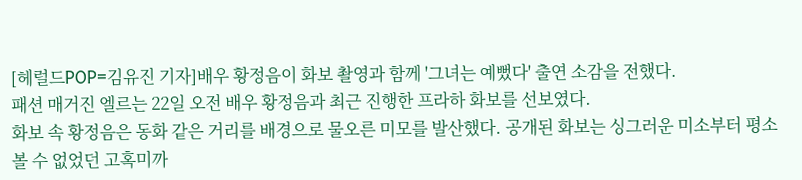[헤럴드POP=김유진 기자]배우 황정음이 화보 촬영과 함께 '그녀는 예뻤다' 출연 소감을 전했다.
패션 매거진 엘르는 22일 오전 배우 황정음과 최근 진행한 프라하 화보를 선보였다.
화보 속 황정음은 동화 같은 거리를 배경으로 물오른 미모를 발산했다. 공개된 화보는 싱그러운 미소부터 평소 볼 수 없었던 고혹미까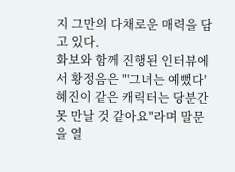지 그만의 다채로운 매력을 담고 있다.
화보와 함께 진행된 인터뷰에서 황정음은 "'그녀는 예뻤다' 혜진이 같은 캐릭터는 당분간 못 만날 것 같아요"라며 말문을 열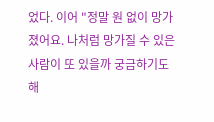었다. 이어 "정말 원 없이 망가졌어요. 나처럼 망가질 수 있은 사람이 또 있을까 궁금하기도 해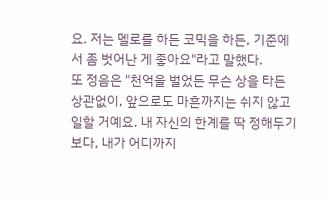요. 저는 멜로를 하든 코믹을 하든, 기준에서 좀 벗어난 게 좋아요"라고 말했다.
또 정음은 "천억을 벌었든 무슨 상을 타든 상관없이, 앞으로도 마흔까지는 쉬지 않고 일할 거예요. 내 자신의 한계를 딱 정해두기보다, 내가 어디까지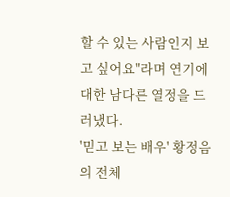할 수 있는 사람인지 보고 싶어요"라며 연기에 대한 남다른 열정을 드러냈다.
'믿고 보는 배우' 황정음의 전체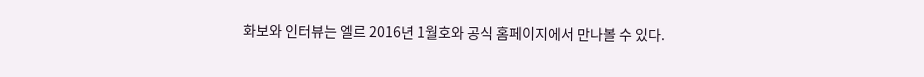화보와 인터뷰는 엘르 2016년 1월호와 공식 홈페이지에서 만나볼 수 있다.